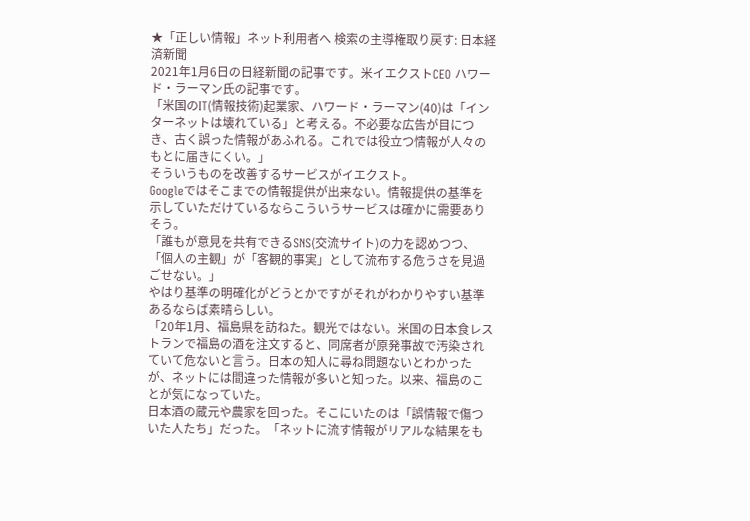★「正しい情報」ネット利用者へ 検索の主導権取り戻す: 日本経済新聞
2021年1月6日の日経新聞の記事です。米イエクストCEO ハワード・ラーマン氏の記事です。
「米国のIT(情報技術)起業家、ハワード・ラーマン(40)は「インターネットは壊れている」と考える。不必要な広告が目につき、古く誤った情報があふれる。これでは役立つ情報が人々のもとに届きにくい。」
そういうものを改善するサービスがイエクスト。
Googleではそこまでの情報提供が出来ない。情報提供の基準を示していただけているならこういうサービスは確かに需要ありそう。
「誰もが意見を共有できるSNS(交流サイト)の力を認めつつ、「個人の主観」が「客観的事実」として流布する危うさを見過ごせない。」
やはり基準の明確化がどうとかですがそれがわかりやすい基準あるならば素晴らしい。
「20年1月、福島県を訪ねた。観光ではない。米国の日本食レストランで福島の酒を注文すると、同席者が原発事故で汚染されていて危ないと言う。日本の知人に尋ね問題ないとわかったが、ネットには間違った情報が多いと知った。以来、福島のことが気になっていた。
日本酒の蔵元や農家を回った。そこにいたのは「誤情報で傷ついた人たち」だった。「ネットに流す情報がリアルな結果をも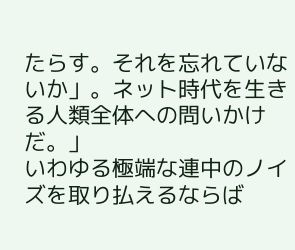たらす。それを忘れていないか」。ネット時代を生きる人類全体への問いかけだ。」
いわゆる極端な連中のノイズを取り払えるならば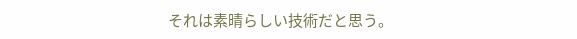それは素晴らしい技術だと思う。